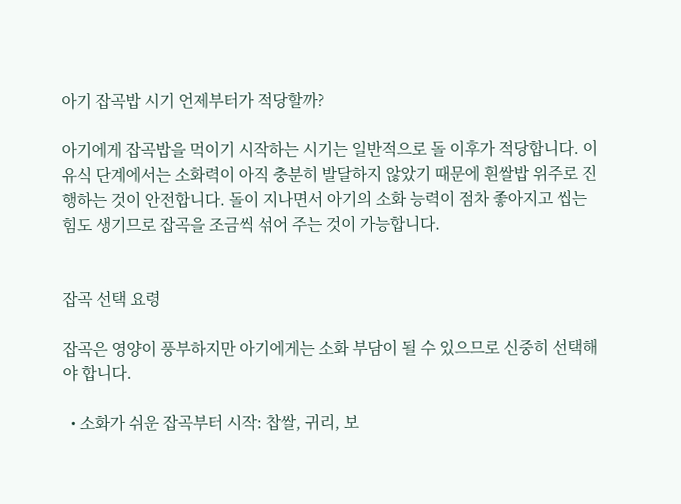아기 잡곡밥 시기 언제부터가 적당할까?

아기에게 잡곡밥을 먹이기 시작하는 시기는 일반적으로 돌 이후가 적당합니다. 이유식 단계에서는 소화력이 아직 충분히 발달하지 않았기 때문에 흰쌀밥 위주로 진행하는 것이 안전합니다. 돌이 지나면서 아기의 소화 능력이 점차 좋아지고 씹는 힘도 생기므로 잡곡을 조금씩 섞어 주는 것이 가능합니다.


잡곡 선택 요령

잡곡은 영양이 풍부하지만 아기에게는 소화 부담이 될 수 있으므로 신중히 선택해야 합니다.

  • 소화가 쉬운 잡곡부터 시작: 찹쌀, 귀리, 보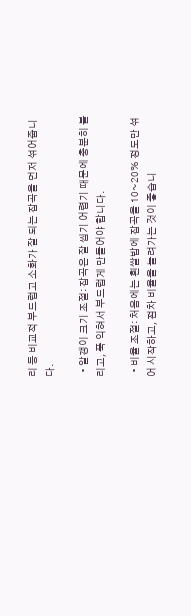리 등 비교적 부드럽고 소화가 잘 되는 잡곡을 먼저 섞어줍니다.

  • 알갱이 크기 조절: 잡곡은 잘 씹기 어렵기 때문에 충분히 불리고, 푹 익혀서 부드럽게 만들어야 합니다.

  • 비율 조절: 처음에는 흰쌀밥에 잡곡을 10~20% 정도만 섞어 시작하고, 점차 비율을 늘려가는 것이 좋습니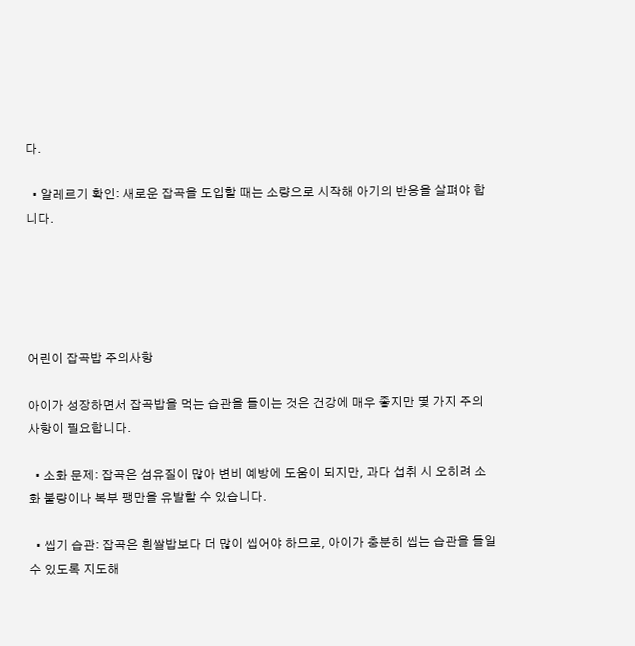다.

  • 알레르기 확인: 새로운 잡곡을 도입할 때는 소량으로 시작해 아기의 반응을 살펴야 합니다.





어린이 잡곡밥 주의사항

아이가 성장하면서 잡곡밥을 먹는 습관을 들이는 것은 건강에 매우 좋지만 몇 가지 주의사항이 필요합니다.

  • 소화 문제: 잡곡은 섬유질이 많아 변비 예방에 도움이 되지만, 과다 섭취 시 오히려 소화 불량이나 복부 팽만을 유발할 수 있습니다.

  • 씹기 습관: 잡곡은 흰쌀밥보다 더 많이 씹어야 하므로, 아이가 충분히 씹는 습관을 들일 수 있도록 지도해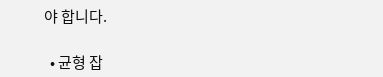야 합니다.

  • 균형 잡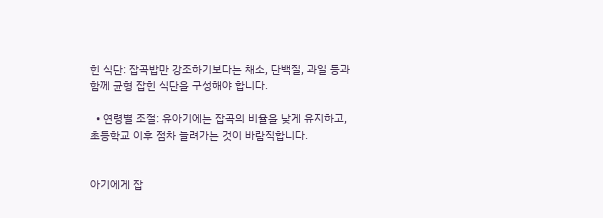힌 식단: 잡곡밥만 강조하기보다는 채소, 단백질, 과일 등과 함께 균형 잡힌 식단을 구성해야 합니다.

  • 연령별 조절: 유아기에는 잡곡의 비율을 낮게 유지하고, 초등학교 이후 점차 늘려가는 것이 바람직합니다.


아기에게 잡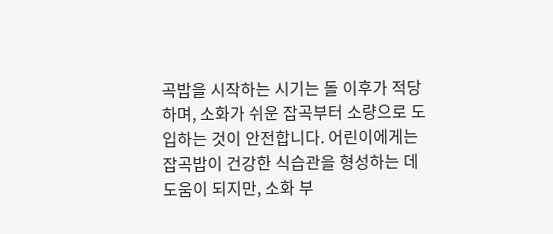곡밥을 시작하는 시기는 돌 이후가 적당하며, 소화가 쉬운 잡곡부터 소량으로 도입하는 것이 안전합니다. 어린이에게는 잡곡밥이 건강한 식습관을 형성하는 데 도움이 되지만, 소화 부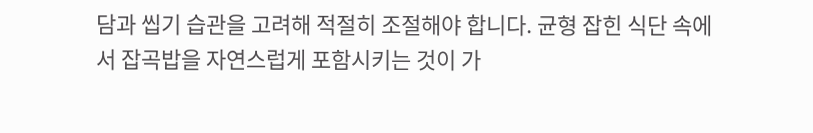담과 씹기 습관을 고려해 적절히 조절해야 합니다. 균형 잡힌 식단 속에서 잡곡밥을 자연스럽게 포함시키는 것이 가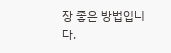장 좋은 방법입니다.